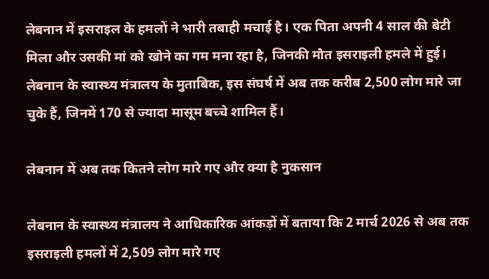लेबनान में इसराइल के हमलों ने भारी तबाही मचाई है। एक पिता अपनी 4 साल की बेटी मिला और उसकी मां को खोने का गम मना रहा है, जिनकी मौत इसराइली हमले में हुई। लेबनान के स्वास्थ्य मंत्रालय के मुताबिक, इस संघर्ष में अब तक करीब 2,500 लोग मारे जा चुके हैं, जिनमें 170 से ज्यादा मासूम बच्चे शामिल हैं।

लेबनान में अब तक कितने लोग मारे गए और क्या है नुकसान

लेबनान के स्वास्थ्य मंत्रालय ने आधिकारिक आंकड़ों में बताया कि 2 मार्च 2026 से अब तक इसराइली हमलों में 2,509 लोग मारे गए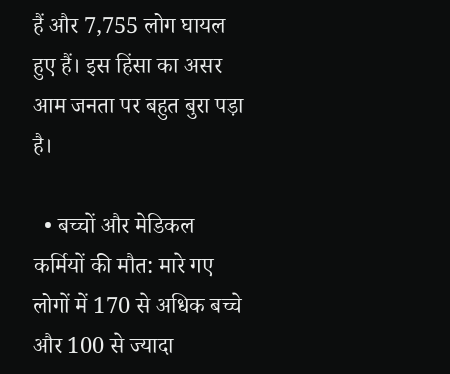हैं और 7,755 लोग घायल हुए हैं। इस हिंसा का असर आम जनता पर बहुत बुरा पड़ा है।

  • बच्चों और मेडिकल कर्मियों की मौत: मारे गए लोगों में 170 से अधिक बच्चे और 100 से ज्यादा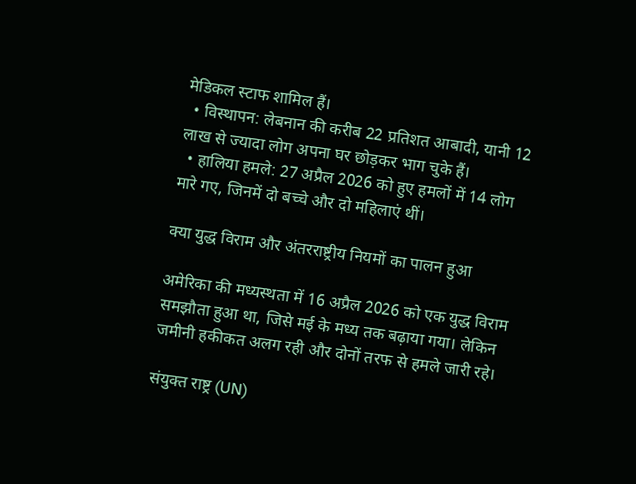मेडिकल स्टाफ शामिल हैं।
  • विस्थापन: लेबनान की करीब 22 प्रतिशत आबादी, यानी 12 लाख से ज्यादा लोग अपना घर छोड़कर भाग चुके हैं।
  • हालिया हमले: 27 अप्रैल 2026 को हुए हमलों में 14 लोग मारे गए, जिनमें दो बच्चे और दो महिलाएं थीं।

क्या युद्ध विराम और अंतरराष्ट्रीय नियमों का पालन हुआ

अमेरिका की मध्यस्थता में 16 अप्रैल 2026 को एक युद्ध विराम समझौता हुआ था, जिसे मई के मध्य तक बढ़ाया गया। लेकिन जमीनी हकीकत अलग रही और दोनों तरफ से हमले जारी रहे।

संयुक्त राष्ट्र (UN)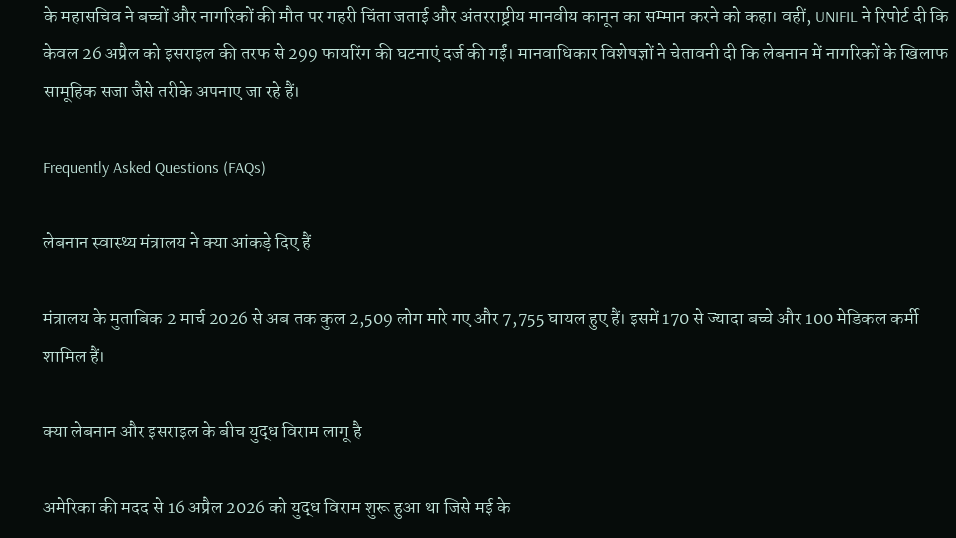के महासचिव ने बच्चों और नागरिकों की मौत पर गहरी चिंता जताई और अंतरराष्ट्रीय मानवीय कानून का सम्मान करने को कहा। वहीं, UNIFIL ने रिपोर्ट दी कि केवल 26 अप्रैल को इसराइल की तरफ से 299 फायरिंग की घटनाएं दर्ज की गईं। मानवाधिकार विशेषज्ञों ने चेतावनी दी कि लेबनान में नागरिकों के खिलाफ सामूहिक सजा जैसे तरीके अपनाए जा रहे हैं।

Frequently Asked Questions (FAQs)

लेबनान स्वास्थ्य मंत्रालय ने क्या आंकड़े दिए हैं

मंत्रालय के मुताबिक 2 मार्च 2026 से अब तक कुल 2,509 लोग मारे गए और 7,755 घायल हुए हैं। इसमें 170 से ज्यादा बच्चे और 100 मेडिकल कर्मी शामिल हैं।

क्या लेबनान और इसराइल के बीच युद्ध विराम लागू है

अमेरिका की मदद से 16 अप्रैल 2026 को युद्ध विराम शुरू हुआ था जिसे मई के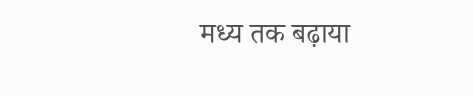मध्य तक बढ़ाया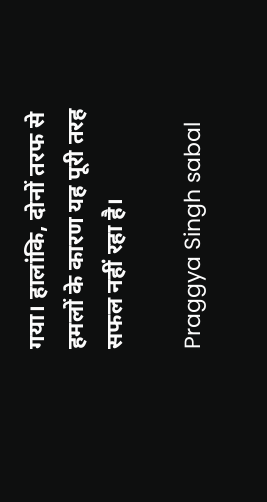गया। हालांकि, दोनों तरफ से हमलों के कारण यह पूरी तरह सफल नहीं रहा है।

Praggya Singh sabal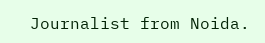Journalist from Noida.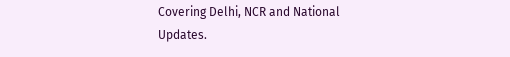Covering Delhi, NCR and National Updates.